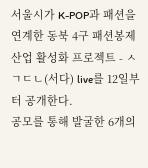서울시가 K-POP과 패션을 연계한 동북 4구 패션봉제산업 활성화 프로젝트 - ㅅㄱㄷㄴ(서다) live를 12일부터 공개한다.
공모를 통해 발굴한 6개의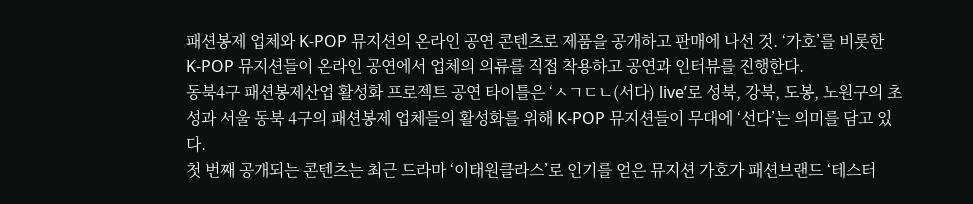패션봉제 업체와 K-POP 뮤지션의 온라인 공연 콘텐츠로 제품을 공개하고 판매에 나선 것. ‘가호’를 비롯한 K-POP 뮤지션들이 온라인 공연에서 업체의 의류를 직접 착용하고 공연과 인터뷰를 진행한다.
동북4구 패션봉제산업 활성화 프로젝트 공연 타이틀은 ‘ㅅㄱㄷㄴ(서다) live’로 성북, 강북, 도봉, 노원구의 초성과 서울 동북 4구의 패션봉제 업체들의 활성화를 위해 K-POP 뮤지션들이 무대에 ‘선다’는 의미를 담고 있다.
첫 번째 공개되는 콘텐츠는 최근 드라마 ‘이태원클라스’로 인기를 얻은 뮤지션 가호가 패션브랜드 ‘테스터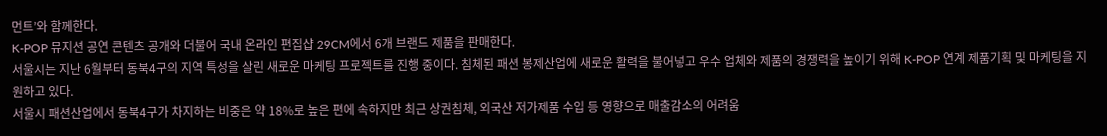먼트’와 함께한다.
K-POP 뮤지션 공연 콘텐츠 공개와 더불어 국내 온라인 편집샵 29CM에서 6개 브랜드 제품을 판매한다.
서울시는 지난 6월부터 동북4구의 지역 특성을 살린 새로운 마케팅 프로젝트를 진행 중이다. 침체된 패션 봉제산업에 새로운 활력을 불어넣고 우수 업체와 제품의 경쟁력을 높이기 위해 K-POP 연계 제품기획 및 마케팅을 지원하고 있다.
서울시 패션산업에서 동북4구가 차지하는 비중은 약 18%로 높은 편에 속하지만 최근 상권침체, 외국산 저가제품 수입 등 영향으로 매출감소의 어려움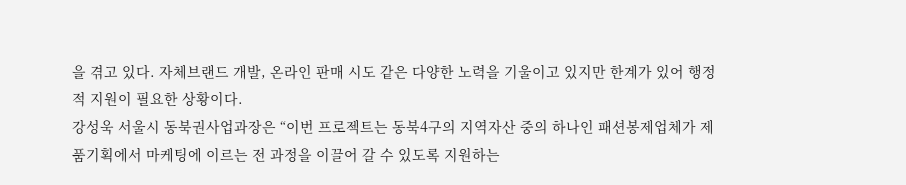을 겪고 있다. 자체브랜드 개발, 온라인 판매 시도 같은 다양한 노력을 기울이고 있지만 한계가 있어 행정적 지원이 필요한 상황이다.
강성욱 서울시 동북권사업과장은 “이번 프로젝트는 동북4구의 지역자산 중의 하나인 패션봉제업체가 제품기획에서 마케팅에 이르는 전 과정을 이끌어 갈 수 있도록 지원하는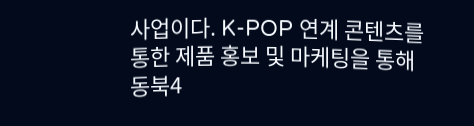사업이다. K-POP 연계 콘텐츠를 통한 제품 홍보 및 마케팅을 통해 동북4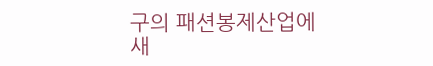구의 패션봉제산업에 새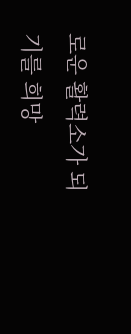로운 활력소가 되기를 희망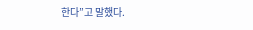한다”고 말했다.